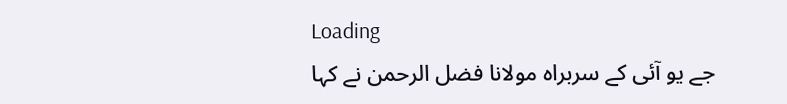Loading
جے یو آئی کے سربراہ مولانا فضل الرحمن نے کہا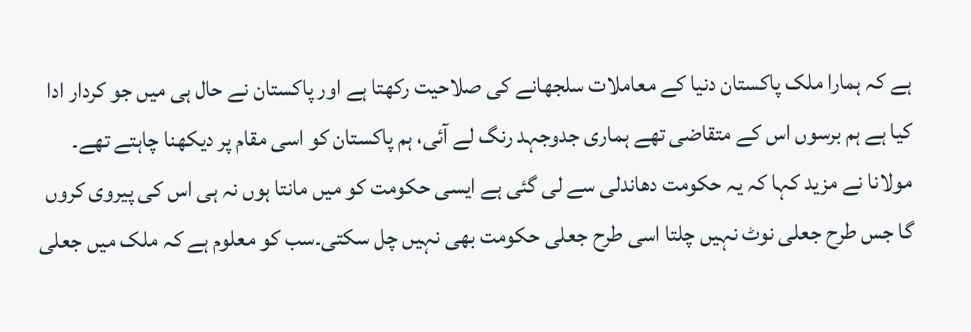ہے کہ ہمارا ملک پاکستان دنیا کے معاملات سلجھانے کی صلاحیت رکھتا ہے اور پاکستان نے حال ہی میں جو کردار ادا کیا ہے ہم برسوں اس کے متقاضی تھے ہماری جدوجہد رنگ لے آئی، ہم پاکستان کو اسی مقام پر دیکھنا چاہتے تھے۔
مولانا نے مزید کہا کہ یہ حکومت دھاندلی سے لی گئی ہے ایسی حکومت کو میں مانتا ہوں نہ ہی اس کی پیروی کروں گا جس طرح جعلی نوٹ نہیں چلتا اسی طرح جعلی حکومت بھی نہیں چل سکتی۔سب کو معلوم ہے کہ ملک میں جعلی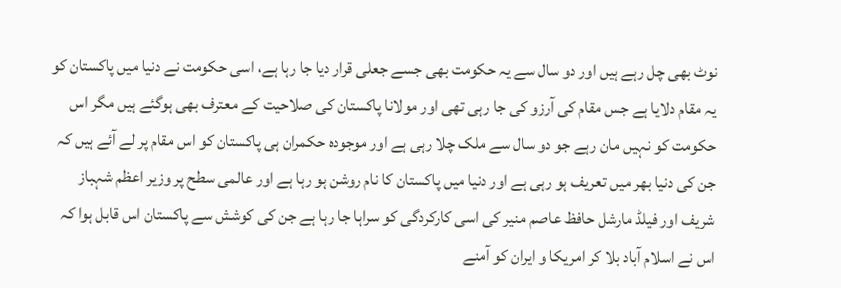نوٹ بھی چل رہے ہیں اور دو سال سے یہ حکومت بھی جسے جعلی قرار دیا جا رہا ہے، اسی حکومت نے دنیا میں پاکستان کو یہ مقام دلایا ہے جس مقام کی آرزو کی جا رہی تھی اور مولانا پاکستان کی صلاحیت کے معترف بھی ہوگئے ہیں مگر اس حکومت کو نہیں مان رہے جو دو سال سے ملک چلا رہی ہے اور موجودہ حکمران ہی پاکستان کو اس مقام پر لے آئے ہیں کہ جن کی دنیا بھر میں تعریف ہو رہی ہے اور دنیا میں پاکستان کا نام روشن ہو رہا ہے اور عالمی سطح پر وزیر اعظم شہباز شریف اور فیلڈ مارشل حافظ عاصم منیر کی اسی کارکردگی کو سراہا جا رہا ہے جن کی کوشش سے پاکستان اس قابل ہوا کہ اس نے اسلام آباد بلا کر امریکا و ایران کو آمنے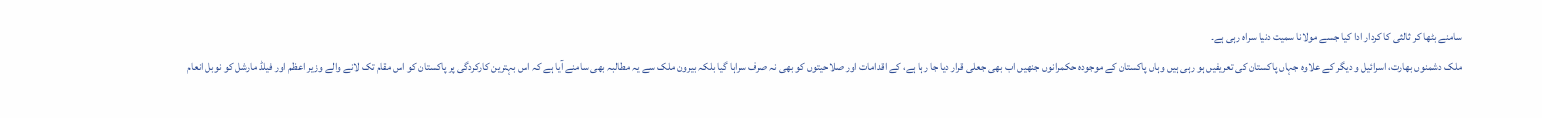سامنے بٹھا کر ثالثی کا کردار ادا کیا جسے مولانا سمیت دنیا سراہ رہی ہے۔
ملک دشمنوں بھارت، اسرائیل و دیگر کے علاوہ جہاں پاکستان کی تعریفیں ہو رہی ہیں وہاں پاکستان کے موجودہ حکمرانوں جنھیں اب بھی جعلی قرار دیا جا رہا ہے، کے اقدامات اور صلاحیتوں کو بھی نہ صرف سراہا گیا بلکہ بیرون ملک سے یہ مطالبہ بھی سامنے آیا ہے کہ اس بہترین کارکردگی پر پاکستان کو اس مقام تک لانے والے وزیر اعظم اور فیلڈ مارشل کو نوبل انعام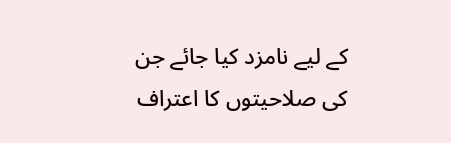کے لیے نامزد کیا جائے جن کی صلاحیتوں کا اعتراف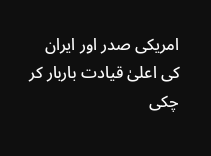امریکی صدر اور ایران کی اعلیٰ قیادت باربار کر چکی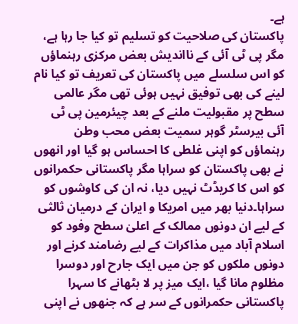ہے۔
پاکستان کی صلاحیت کو تسلیم تو کیا جا رہا ہے، مگر پی ٹی آئی کے نااندیش بعض مرکزی رہنماؤں کو اس سلسلے میں پاکستان کی تعریف تو کیا نام لینے کی بھی توفیق نہیں ہوئی تھی مگر عالمی سطح پر مقبولیت ملنے کے بعد چیئرمین پی ٹی آئی بیرسٹر گوہر سمیت بعض محب وطن رہنماؤں کو اپنی غلطی کا احساس ہو گیا اور انھوں نے بھی پاکستان کو سراہا مگر پاکستانی حکمرانوں کو اس کا کریڈٹ نہیں دیا، نہ ان کی کاوشوں کو سراہا۔دنیا بھر میں امریکا و ایران کے درمیان ثالثی کے لیے ان دونوں ممالک کے اعلیٰ سطح وفود کو اسلام آباد میں مذاکرات کے لیے رضامند کرنے اور دونوں ملکوں کو جن میں ایک جارح اور دوسرا مظلوم مانا گیا ،ایک میز پر لا بٹھانے کا سہرا پاکستانی حکمرانوں کے سر ہے کہ جنھوں نے اپنی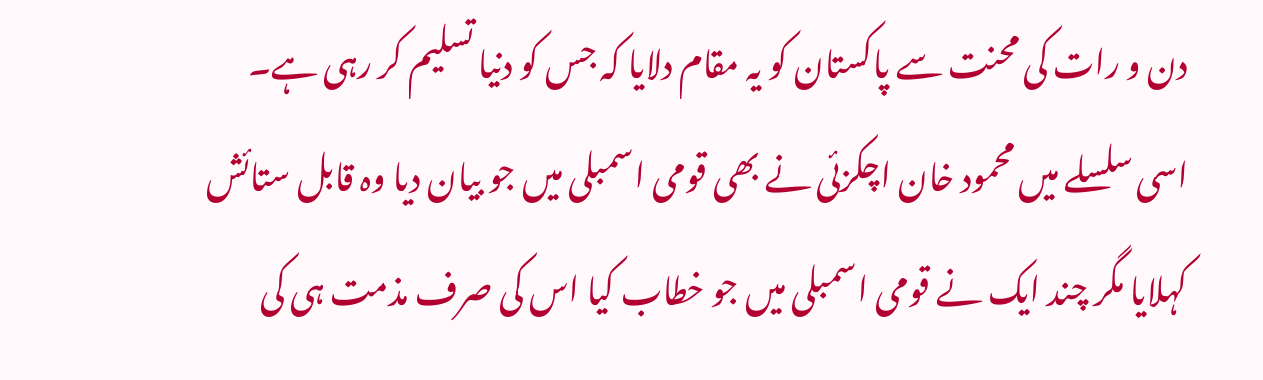دن و رات کی محنت سے پاکستان کو یہ مقام دلایا کہ جس کو دنیا تسلیم کر رہی ہے۔
اسی سلسلے میں محمود خان اچکزئی نے بھی قومی اسمبلی میں جو بیان دیا وہ قابل ستائش کہلایا مگر چند ایک نے قومی اسمبلی میں جو خطاب کیا اس کی صرف مذمت ہی کی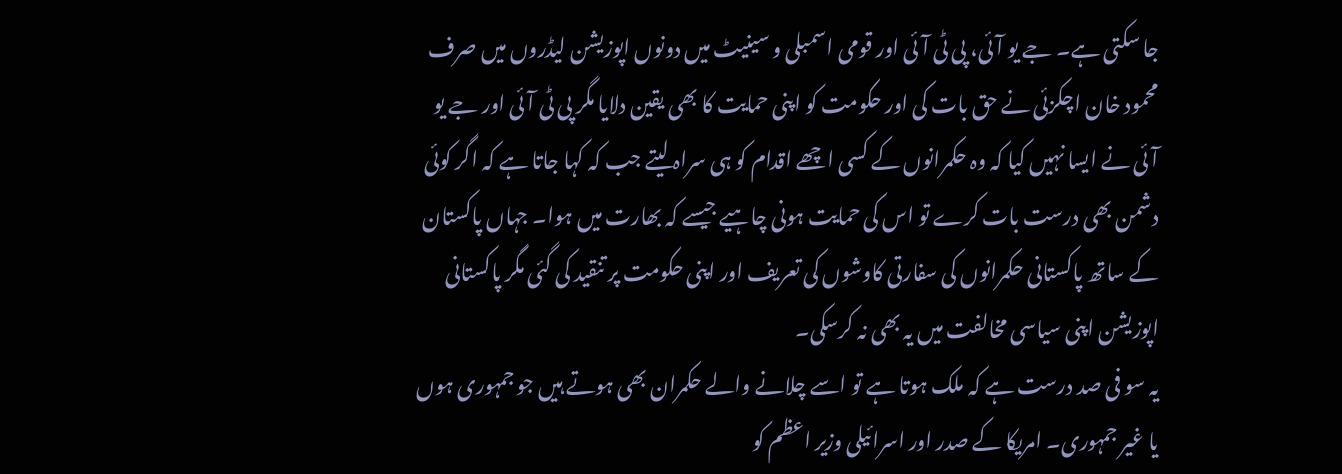جا سکتی ہے۔ جے یو آئی، پی ٹی آئی اور قومی اسمبلی و سینیٹ میں دونوں اپوزیشن لیڈروں میں صرف محمود خان اچکزئی نے حق بات کی اور حکومت کو اپنی حمایت کا بھی یقین دلایا مگر پی ٹی آئی اور جے یو آئی نے ایسا نہیں کیا کہ وہ حکمرانوں کے کسی اچھے اقدام کو ہی سراہ لیتے جب کہ کہا جاتا ہے کہ اگر کوئی دشمن بھی درست بات کرے تو اس کی حمایت ہونی چاہیے جیسے کہ بھارت میں ہوا۔ جہاں پاکستان کے ساتھ پاکستانی حکمرانوں کی سفارتی کاوشوں کی تعریف اور اپنی حکومت پر تنقید کی گئی مگر پاکستانی اپوزیشن اپنی سیاسی مخالفت میں یہ بھی نہ کرسکی۔
یہ سو فی صد درست ہے کہ ملک ہوتا ہے تو اسے چلانے والے حکمران بھی ہوتے ہیں جو جمہوری ہوں یا غیر جمہوری۔ امریکا کے صدر اور اسرائیلی وزیر اعظم کو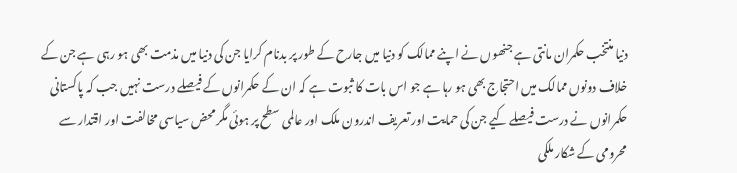دنیا منتخب حکمران مانتی ہے جنھوں نے اپنے ممالک کو دنیا میں جارح کے طور پر بدنام کرایا جن کی دنیا میں مذمت بھی ہو رہی ہے جن کے خلاف دونوں ممالک میں احتجاج بھی ہو رہا ہے جو اس بات کا ثبوت ہے کہ ان کے حکمرانوں کے فیصلے درست نہیں جب کہ پاکستانی حکمرانوں نے درست فیصلے کیے جن کی حمایت اور تعریف اندرون ملک اور عالمی سطح پر ہوئی مگر محض سیاسی مخالفت اور اقتدار سے محرومی کے شکار ملکی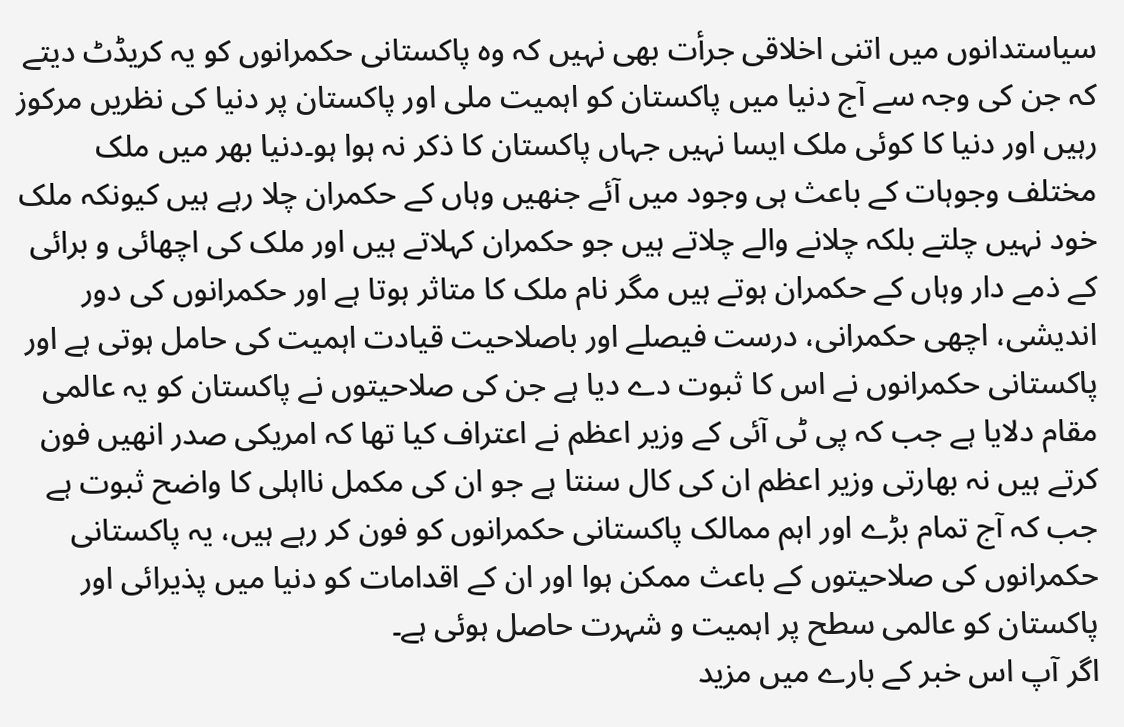سیاستدانوں میں اتنی اخلاقی جرأت بھی نہیں کہ وہ پاکستانی حکمرانوں کو یہ کریڈٹ دیتے کہ جن کی وجہ سے آج دنیا میں پاکستان کو اہمیت ملی اور پاکستان پر دنیا کی نظریں مرکوز رہیں اور دنیا کا کوئی ملک ایسا نہیں جہاں پاکستان کا ذکر نہ ہوا ہو۔دنیا بھر میں ملک مختلف وجوہات کے باعث ہی وجود میں آئے جنھیں وہاں کے حکمران چلا رہے ہیں کیونکہ ملک خود نہیں چلتے بلکہ چلانے والے چلاتے ہیں جو حکمران کہلاتے ہیں اور ملک کی اچھائی و برائی کے ذمے دار وہاں کے حکمران ہوتے ہیں مگر نام ملک کا متاثر ہوتا ہے اور حکمرانوں کی دور اندیشی، اچھی حکمرانی، درست فیصلے اور باصلاحیت قیادت اہمیت کی حامل ہوتی ہے اور پاکستانی حکمرانوں نے اس کا ثبوت دے دیا ہے جن کی صلاحیتوں نے پاکستان کو یہ عالمی مقام دلایا ہے جب کہ پی ٹی آئی کے وزیر اعظم نے اعتراف کیا تھا کہ امریکی صدر انھیں فون کرتے ہیں نہ بھارتی وزیر اعظم ان کی کال سنتا ہے جو ان کی مکمل نااہلی کا واضح ثبوت ہے جب کہ آج تمام بڑے اور اہم ممالک پاکستانی حکمرانوں کو فون کر رہے ہیں، یہ پاکستانی حکمرانوں کی صلاحیتوں کے باعث ممکن ہوا اور ان کے اقدامات کو دنیا میں پذیرائی اور پاکستان کو عالمی سطح پر اہمیت و شہرت حاصل ہوئی ہے۔
اگر آپ اس خبر کے بارے میں مزید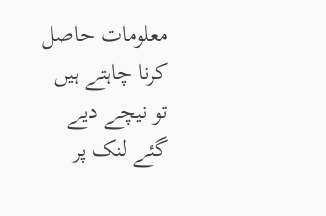معلومات حاصل کرنا چاہتے ہیں تو نیچے دیے گئے لنک پر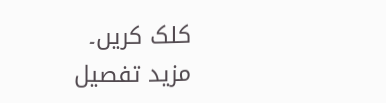کلک کریں۔
مزید تفصیل